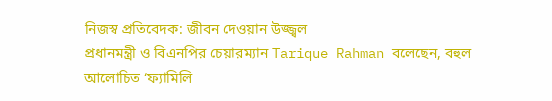নিজস্ব প্রতিবেদক: জীবন দেওয়ান উজ্জ্বল
প্রধানমন্ত্রী ও বিএনপির চেয়ারম্যান Tarique Rahman বলেছেন, বহুল আলোচিত ‘ফ্যামিলি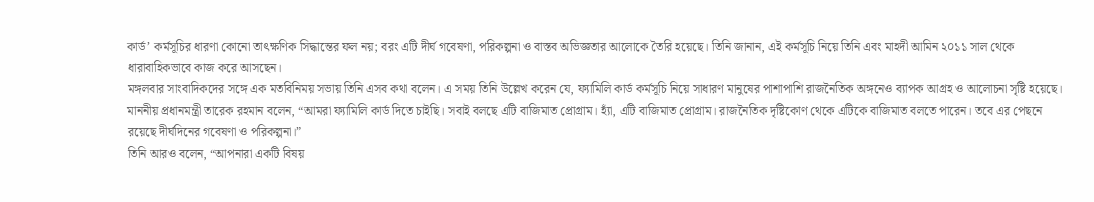কার্ড’ কর্মসূচির ধারণা কোনো তাৎক্ষণিক সিদ্ধান্তের ফল নয়; বরং এটি দীর্ঘ গবেষণা, পরিকল্পনা ও বাস্তব অভিজ্ঞতার আলোকে তৈরি হয়েছে। তিনি জানান, এই কর্মসূচি নিয়ে তিনি এবং মাহদী আমিন ২০১১ সাল থেকে ধারাবাহিকভাবে কাজ করে আসছেন।
মঙ্গলবার সাংবাদিকদের সঙ্গে এক মতবিনিময় সভায় তিনি এসব কথা বলেন। এ সময় তিনি উল্লেখ করেন যে, ফ্যামিলি কার্ড কর্মসূচি নিয়ে সাধারণ মানুষের পাশাপাশি রাজনৈতিক অঙ্গনেও ব্যাপক আগ্রহ ও আলোচনা সৃষ্টি হয়েছে।
মাননীয় প্রধানমন্ত্রী তারেক রহমান বলেন, “আমরা ফ্যামিলি কার্ড দিতে চাইছি। সবাই বলছে এটি বাজিমাত প্রোগ্রাম। হ্যাঁ, এটি বাজিমাত প্রোগ্রাম। রাজনৈতিক দৃষ্টিকোণ থেকে এটিকে বাজিমাত বলতে পারেন। তবে এর পেছনে রয়েছে দীর্ঘদিনের গবেষণা ও পরিকল্পনা।”
তিনি আরও বলেন, “আপনারা একটি বিষয়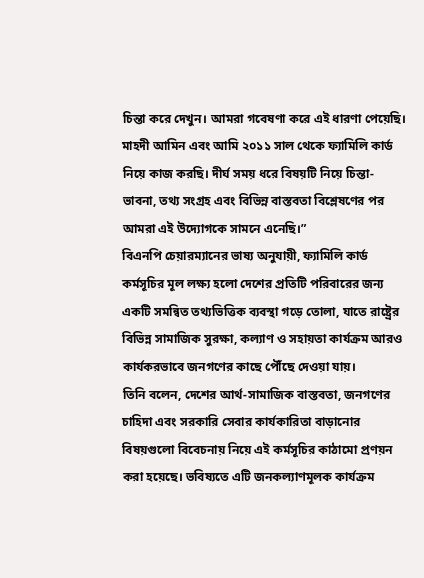চিন্তা করে দেখুন। আমরা গবেষণা করে এই ধারণা পেয়েছি। মাহদী আমিন এবং আমি ২০১১ সাল থেকে ফ্যামিলি কার্ড নিয়ে কাজ করছি। দীর্ঘ সময় ধরে বিষয়টি নিয়ে চিন্তা-ভাবনা, তথ্য সংগ্রহ এবং বিভিন্ন বাস্তবতা বিশ্লেষণের পর আমরা এই উদ্যোগকে সামনে এনেছি।”
বিএনপি চেয়ারম্যানের ভাষ্য অনুযায়ী, ফ্যামিলি কার্ড কর্মসূচির মূল লক্ষ্য হলো দেশের প্রতিটি পরিবারের জন্য একটি সমন্বিত তথ্যভিত্তিক ব্যবস্থা গড়ে তোলা, যাতে রাষ্ট্রের বিভিন্ন সামাজিক সুরক্ষা, কল্যাণ ও সহায়তা কার্যক্রম আরও কার্যকরভাবে জনগণের কাছে পৌঁছে দেওয়া যায়।
তিনি বলেন, দেশের আর্থ-সামাজিক বাস্তবতা, জনগণের চাহিদা এবং সরকারি সেবার কার্যকারিতা বাড়ানোর বিষয়গুলো বিবেচনায় নিয়ে এই কর্মসূচির কাঠামো প্রণয়ন করা হয়েছে। ভবিষ্যতে এটি জনকল্যাণমূলক কার্যক্রম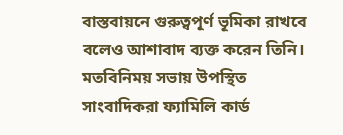বাস্তবায়নে গুরুত্বপূর্ণ ভূমিকা রাখবে বলেও আশাবাদ ব্যক্ত করেন তিনি।
মতবিনিময় সভায় উপস্থিত সাংবাদিকরা ফ্যামিলি কার্ড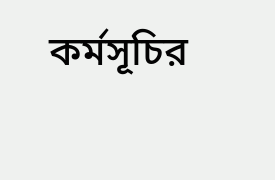কর্মসূচির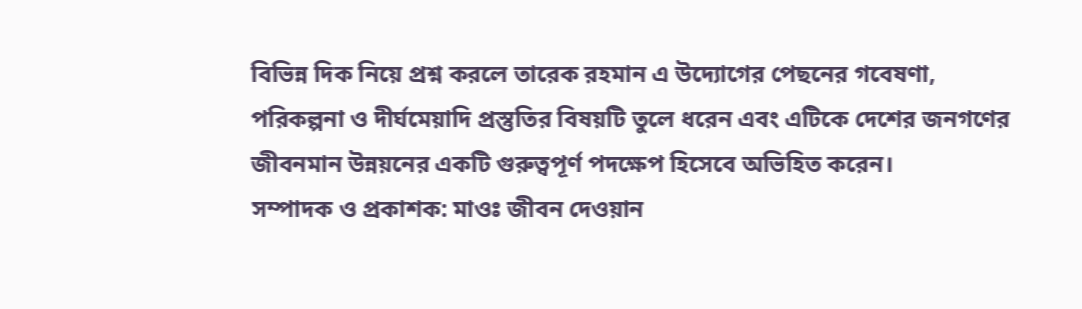বিভিন্ন দিক নিয়ে প্রশ্ন করলে তারেক রহমান এ উদ্যোগের পেছনের গবেষণা, পরিকল্পনা ও দীর্ঘমেয়াদি প্রস্তুতির বিষয়টি তুলে ধরেন এবং এটিকে দেশের জনগণের জীবনমান উন্নয়নের একটি গুরুত্বপূর্ণ পদক্ষেপ হিসেবে অভিহিত করেন।
সম্পাদক ও প্রকাশক: মাওঃ জীবন দেওয়ান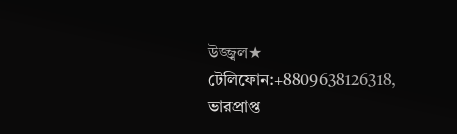উজ্জ্বল★ টেলিফোন:+8809638126318, ভারপ্রাপ্ত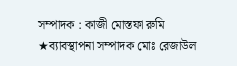সম্পাদক : কাজী মোস্তফা রুমি ★ব্যাবস্থাপনা সম্পাদক মোঃ রেজাউল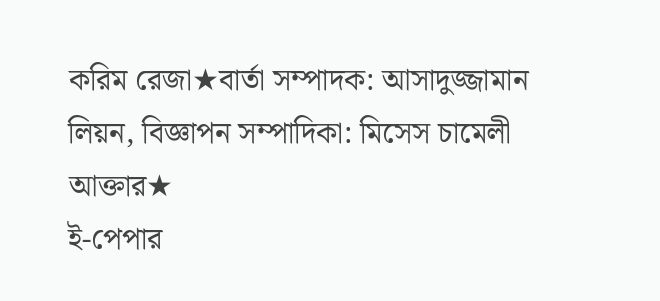করিম রেজা★বার্তা সম্পাদক: আসাদুজ্জামান লিয়ন, বিজ্ঞাপন সম্পাদিকা: মিসেস চামেলী আক্তার★
ই-পেপার